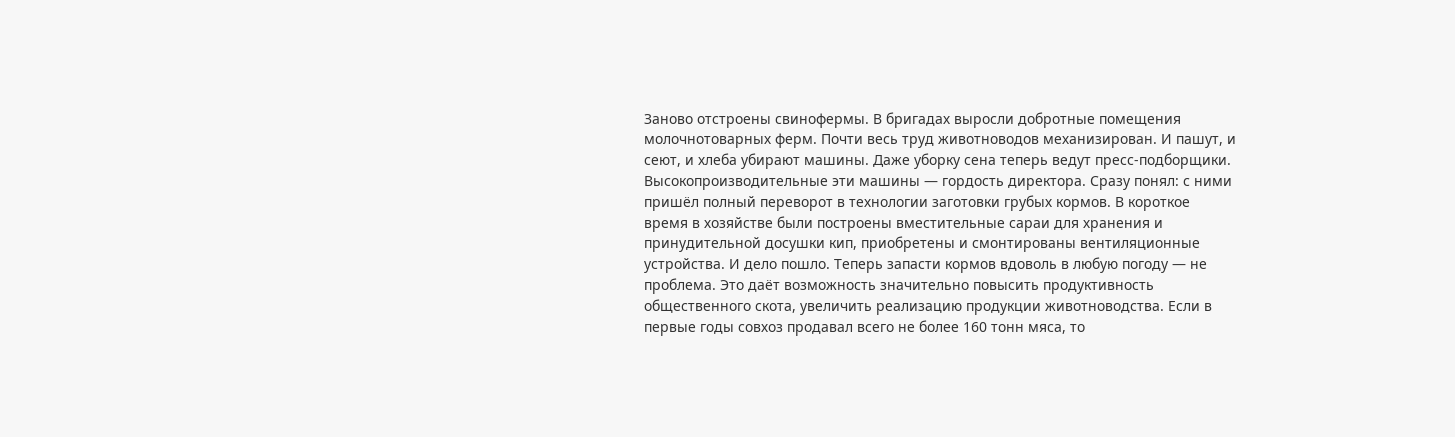Заново отстроены свинофермы. В бригадах выросли добротные помещения молочнотоварных ферм. Почти весь труд животноводов механизирован. И пашут, и сеют, и хлеба убирают машины. Даже уборку сена теперь ведут пресс-подборщики. Высокопроизводительные эти машины — гордость директора. Сразу понял: с ними пришёл полный переворот в технологии заготовки грубых кормов. В короткое время в хозяйстве были построены вместительные сараи для хранения и принудительной досушки кип, приобретены и смонтированы вентиляционные устройства. И дело пошло. Теперь запасти кормов вдоволь в любую погоду — не проблема. Это даёт возможность значительно повысить продуктивность общественного скота, увеличить реализацию продукции животноводства. Если в первые годы совхоз продавал всего не более 160 тонн мяса, то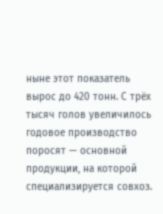ныне этот показатель вырос до 420 тонн. С трёх тысяч голов увеличилось годовое производство поросят — основной продукции, на которой специализируется совхоз.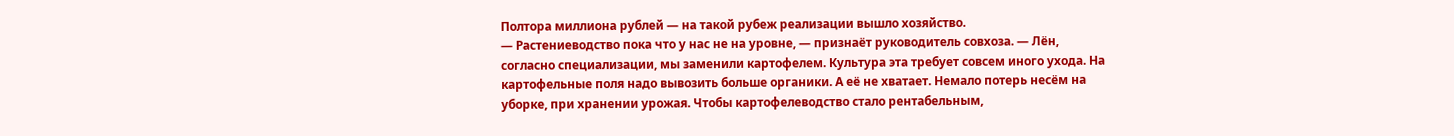Полтора миллиона рублей — на такой рубеж реализации вышло хозяйство.
— Растениеводство пока что у нас не на уровне, — признаёт руководитель совхоза. — Лён, согласно специализации, мы заменили картофелем. Культура эта требует совсем иного ухода. На картофельные поля надо вывозить больше органики. А её не хватает. Немало потерь несём на уборке, при хранении урожая. Чтобы картофелеводство стало рентабельным,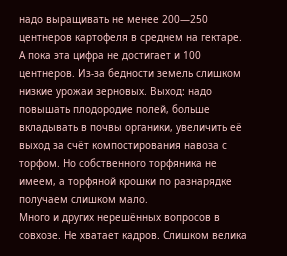надо выращивать не менее 200—250 центнеров картофеля в среднем на гектаре. А пока эта цифра не достигает и 100 центнеров. Из-за бедности земель слишком низкие урожаи зерновых. Выход: надо повышать плодородие полей, больше вкладывать в почвы органики, увеличить её выход за счёт компостирования навоза с торфом. Но собственного торфяника не имеем, а торфяной крошки по разнарядке получаем слишком мало.
Много и других нерешённых вопросов в совхозе. Не хватает кадров. Слишком велика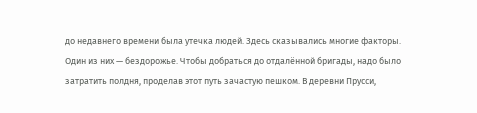до недавнего времени была утечка людей. Здесь сказывались многие факторы. Один из них — бездорожье. Чтобы добраться до отдалённой бригады, надо было затратить полдня, проделав этот путь зачастую пешком. В деревни Прусси,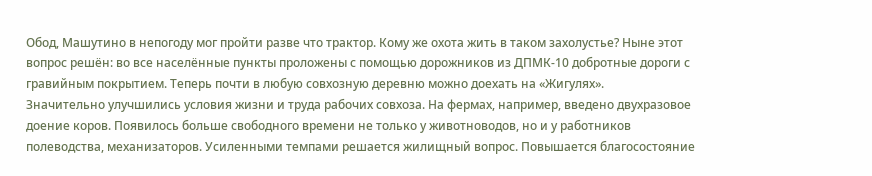Обод, Машутино в непогоду мог пройти разве что трактор. Кому же охота жить в таком захолустье? Ныне этот вопрос решён: во все населённые пункты проложены с помощью дорожников из ДПМК-10 добротные дороги с гравийным покрытием. Теперь почти в любую совхозную деревню можно доехать на «Жигулях».
Значительно улучшились условия жизни и труда рабочих совхоза. На фермах, например, введено двухразовое доение коров. Появилось больше свободного времени не только у животноводов, но и у работников полеводства, механизаторов. Усиленными темпами решается жилищный вопрос. Повышается благосостояние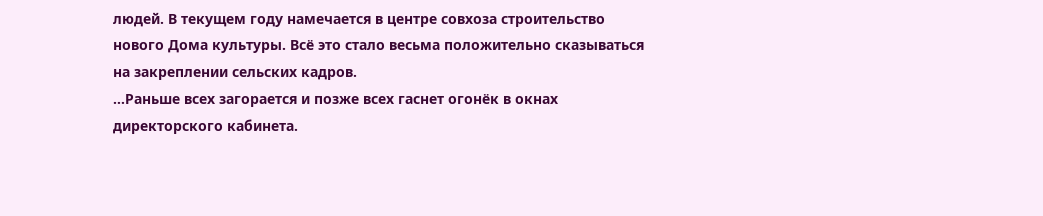людей. В текущем году намечается в центре совхоза строительство нового Дома культуры. Всё это стало весьма положительно сказываться на закреплении сельских кадров.
…Раньше всех загорается и позже всех гаснет огонёк в окнах директорского кабинета.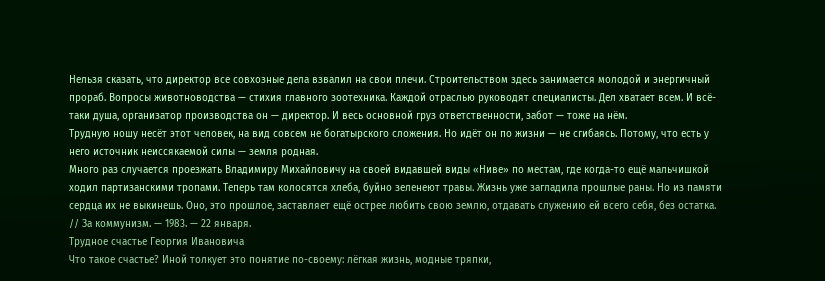Нельзя сказать, что директор все совхозные дела взвалил на свои плечи. Строительством здесь занимается молодой и энергичный прораб. Вопросы животноводства — стихия главного зоотехника. Каждой отраслью руководят специалисты. Дел хватает всем. И всё-таки душа, организатор производства он — директор. И весь основной груз ответственности, забот — тоже на нём.
Трудную ношу несёт этот человек, на вид совсем не богатырского сложения. Но идёт он по жизни — не сгибаясь. Потому, что есть у него источник неиссякаемой силы — земля родная.
Много раз случается проезжать Владимиру Михайловичу на своей видавшей виды «Ниве» по местам, где когда-то ещё мальчишкой ходил партизанскими тропами. Теперь там колосятся хлеба, буйно зеленеют травы. Жизнь уже загладила прошлые раны. Но из памяти сердца их не выкинешь. Оно, это прошлое, заставляет ещё острее любить свою землю, отдавать служению ей всего себя, без остатка.
// За коммунизм. — 1983. — 22 января.
Трудное счастье Георгия Ивановича
Что такое счастье? Иной толкует это понятие по-своему: лёгкая жизнь, модные тряпки,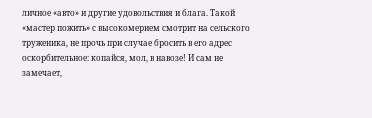личное «авто» и другие удовольствия и блага. Такой «мастер пожить» с высокомерием смотрит на сельского труженика, не прочь при случае бросить в его адрес оскорбительное: копайся, мол, в навозе! И сам не замечает,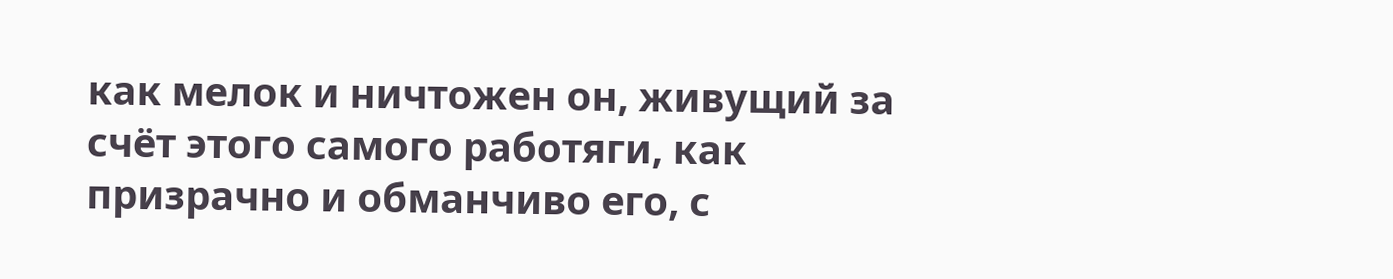как мелок и ничтожен он, живущий за счёт этого самого работяги, как призрачно и обманчиво его, с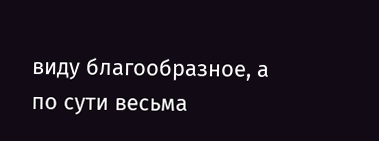виду благообразное, а по сути весьма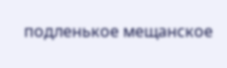подленькое мещанское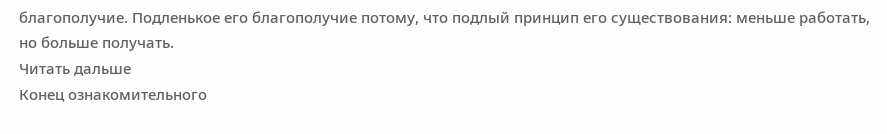благополучие. Подленькое его благополучие потому, что подлый принцип его существования: меньше работать, но больше получать.
Читать дальше
Конец ознакомительного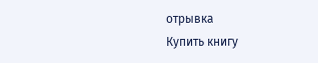отрывка
Купить книгу